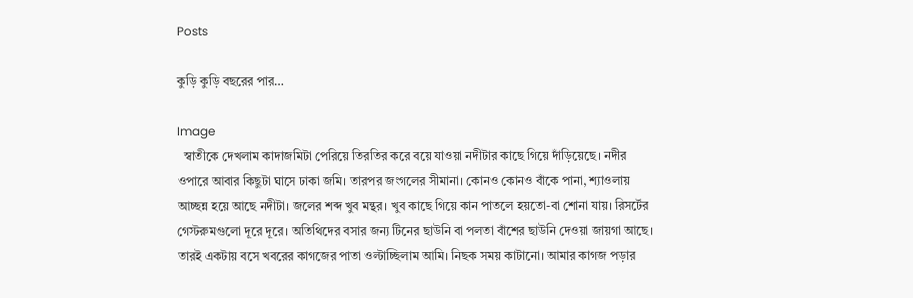Posts

কুড়ি কুড়ি বছরের পার…

Image
  স্বাতীকে দেখলাম কাদাজমিটা পেরিয়ে তিরতির করে বয়ে যাওয়া নদীটার কাছে গিয়ে দাঁড়িয়েছে। নদীর ওপারে আবার কিছুটা ঘাসে ঢাকা জমি। তারপর জংগলের সীমানা। কোনও কোনও বাঁকে পানা, শ্যাওলায় আচ্ছন্ন হয়ে আছে নদীটা। জলের শব্দ খুব মন্থর। খুব কাছে গিয়ে কান পাতলে হয়তো-বা শোনা যায়। রিসর্টের গেস্টরুমগুলো দূরে দূরে। অতিথিদের বসার জন্য টিনের ছাউনি বা পলতা বাঁশের ছাউনি দেওয়া জায়গা আছে। তারই একটায় বসে খবরের কাগজের পাতা ওল্টাচ্ছিলাম আমি। নিছক সময় কাটানো। আমার কাগজ পড়ার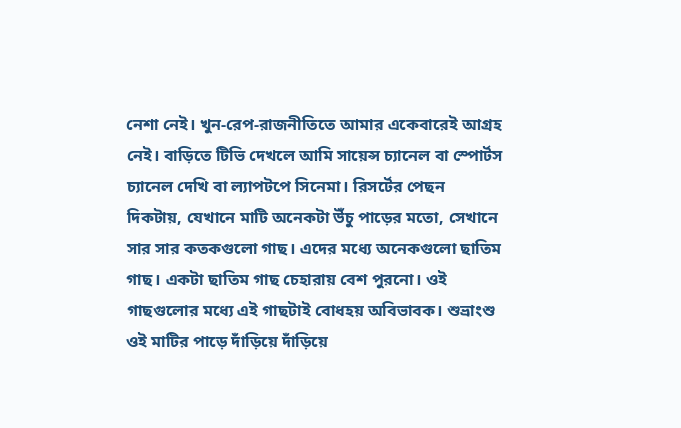নেশা নেই। খুন-রেপ-রাজনীতিতে আমার একেবারেই আগ্রহ নেই। বাড়িতে টিভি দেখলে আমি সায়েন্স চ্যানেল বা স্পোর্টস চ্যানেল দেখি বা ল্যাপটপে সিনেমা। রিসর্টের পেছন দিকটায়, যেখানে মাটি অনেকটা উঁচু পাড়ের মতো, সেখানে সার সার কতকগুলো গাছ। এদের মধ্যে অনেকগুলো ছাতিম গাছ। একটা ছাতিম গাছ চেহারায় বেশ পুরনো। ওই গাছগুলোর মধ্যে এই গাছটাই বোধহয় অবিভাবক। শুভ্রাংশু ওই মাটির পাড়ে দাঁড়িয়ে দাঁড়িয়ে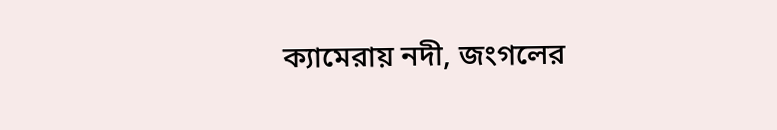ক্যামেরায় নদী, জংগলের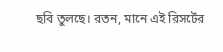ছবি তুলছে। রতন, মানে এই রিসর্টের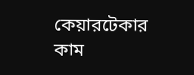কেয়ারটেকার কাম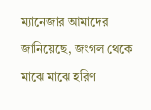ম্যানেজার আমাদের জানিয়েছে, জংগল থেকে মাঝে মাঝে হরিণ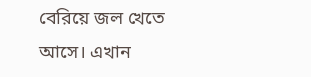বেরিয়ে জল খেতে আসে। এখান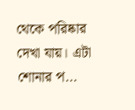থেকে পরিষ্কার দেখা যায়। এটা শোনার প...